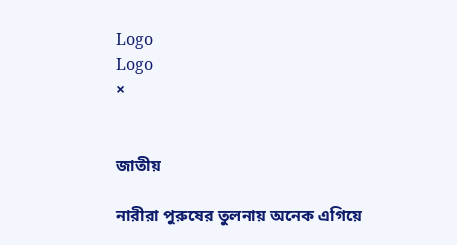Logo
Logo
×


জাতীয়

নারীরা পুরুষের তুলনায় অনেক এগিয়ে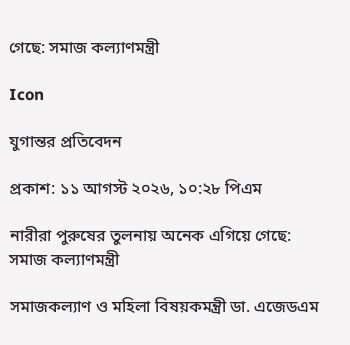গেছে: সমাজ কল্যাণমন্ত্রী

Icon

যুগান্তর প্রতিবেদন

প্রকাশ: ১১ আগস্ট ২০২৬, ১০:২৮ পিএম

নারীরা পুরুষের তুলনায় অনেক এগিয়ে গেছে: সমাজ কল্যাণমন্ত্রী

সমাজকল্যাণ ও মহিলা বিষয়কমন্ত্রী ডা. এজেডএম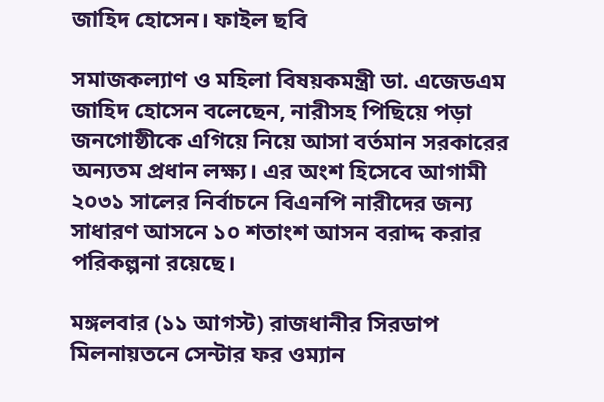জাহিদ হোসেন। ফাইল ছবি

সমাজকল্যাণ ও মহিলা বিষয়কমন্ত্রী ডা. এজেডএম জাহিদ হোসেন বলেছেন, নারীসহ পিছিয়ে পড়া জনগোষ্ঠীকে এগিয়ে নিয়ে আসা বর্তমান সরকারের অন্যতম প্রধান লক্ষ্য। এর অংশ হিসেবে আগামী ২০৩১ সালের নির্বাচনে বিএনপি নারীদের জন্য সাধারণ আসনে ১০ শতাংশ আসন বরাদ্দ করার পরিকল্পনা রয়েছে।

মঙ্গলবার (১১ আগস্ট) রাজধানীর সিরডাপ মিলনায়তনে সেন্টার ফর ওম্যান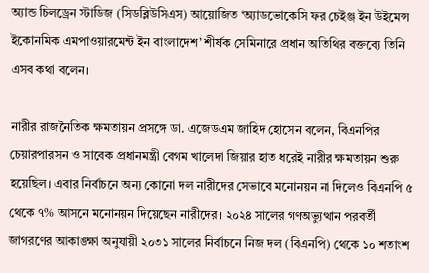অ্যান্ড চিলড্রেন স্টাডিজ (সিডব্লিউসিএস) আয়োজিত ‘অ্যাডভোকেসি ফর চেইঞ্জ ইন উইমেন্স ইকোনমিক এমপাওয়ারমেন্ট ইন বাংলাদেশ’ শীর্ষক সেমিনারে প্রধান অতিথির বক্তব্যে তিনি এসব কথা বলেন।

নারীর রাজনৈতিক ক্ষমতায়ন প্রসঙ্গে ডা. এজেডএম জাহিদ হোসেন বলেন, বিএনপির চেয়ারপারসন ও সাবেক প্রধানমন্ত্রী বেগম খালেদা জিয়ার হাত ধরেই নারীর ক্ষমতায়ন শুরু হয়েছিল। এবার নির্বাচনে অন্য কোনো দল নারীদের সেভাবে মনোনয়ন না দিলেও বিএনপি ৫ থেকে ৭% আসনে মনোনয়ন দিয়েছেন নারীদের। ২০২৪ সালের গণঅভ্যুত্থান পরবর্তী জাগরণের আকাঙ্ক্ষা অনুযায়ী ২০৩১ সালের নির্বাচনে নিজ দল (বিএনপি) থেকে ১০ শতাংশ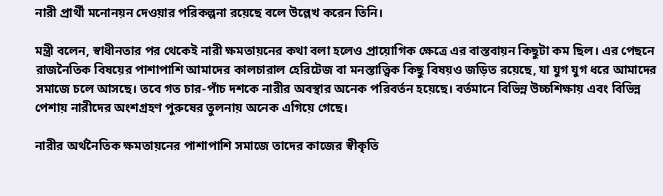নারী প্রার্থী মনোনয়ন দেওয়ার পরিকল্পনা রয়েছে বলে উল্লেখ করেন তিনি।

মন্ত্রী বলেন, স্বাধীনতার পর থেকেই নারী ক্ষমতায়নের কথা বলা হলেও প্রায়োগিক ক্ষেত্রে এর বাস্তবায়ন কিছুটা কম ছিল। এর পেছনে রাজনৈতিক বিষয়ের পাশাপাশি আমাদের কালচারাল হেরিটেজ বা মনস্তাত্ত্বিক কিছু বিষয়ও জড়িত রয়েছে, যা যুগ যুগ ধরে আমাদের সমাজে চলে আসছে। তবে গত চার-পাঁচ দশকে নারীর অবস্থার অনেক পরিবর্তন হয়েছে। বর্তমানে বিভিন্ন উচ্চশিক্ষায় এবং বিভিন্ন পেশায় নারীদের অংশগ্রহণ পুরুষের তুলনায় অনেক এগিয়ে গেছে।

নারীর অর্থনৈতিক ক্ষমতায়নের পাশাপাশি সমাজে তাদের কাজের স্বীকৃতি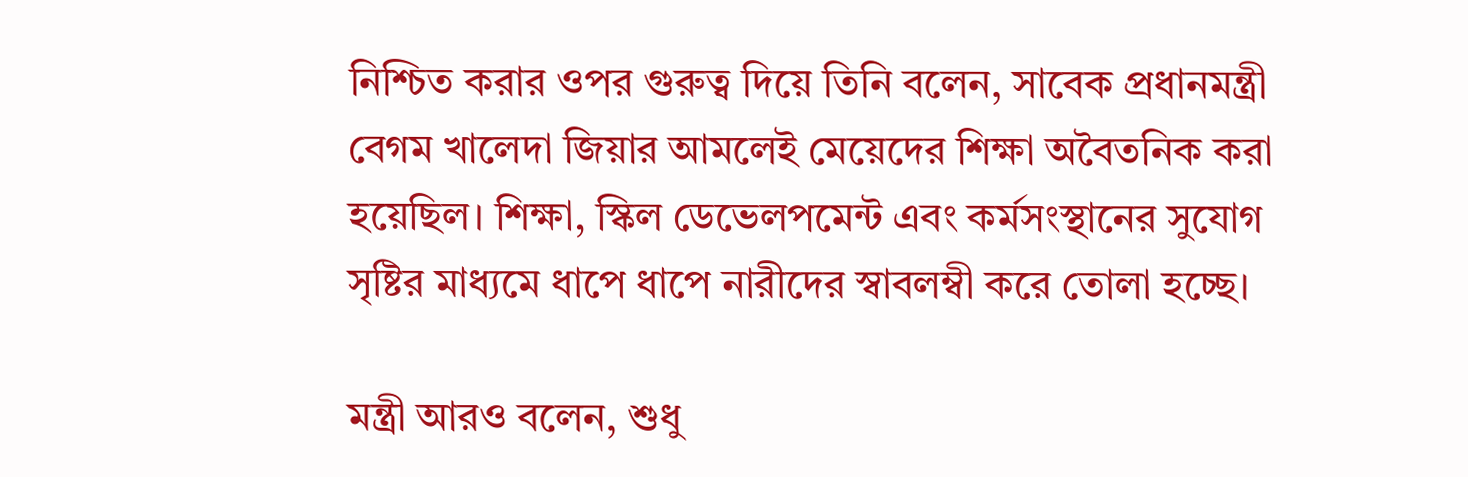নিশ্চিত করার ওপর গুরুত্ব দিয়ে তিনি বলেন, সাবেক প্রধানমন্ত্রী বেগম খালেদা জিয়ার আমলেই মেয়েদের শিক্ষা অবৈতনিক করা হয়েছিল। শিক্ষা, স্কিল ডেভেলপমেন্ট এবং কর্মসংস্থানের সুযোগ সৃষ্টির মাধ্যমে ধাপে ধাপে নারীদের স্বাবলম্বী করে তোলা হচ্ছে।

মন্ত্রী আরও বলেন, শুধু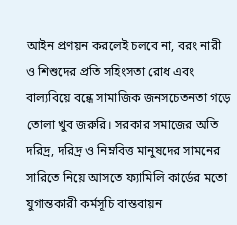আইন প্রণয়ন করলেই চলবে না, বরং নারী ও শিশুদের প্রতি সহিংসতা রোধ এবং বাল্যবিয়ে বন্ধে সামাজিক জনসচেতনতা গড়ে তোলা খুব জরুরি। সরকার সমাজের অতি দরিদ্র, দরিদ্র ও নিম্নবিত্ত মানুষদের সামনের সারিতে নিয়ে আসতে ফ্যামিলি কার্ডের মতো যুগান্তকারী কর্মসূচি বাস্তবায়ন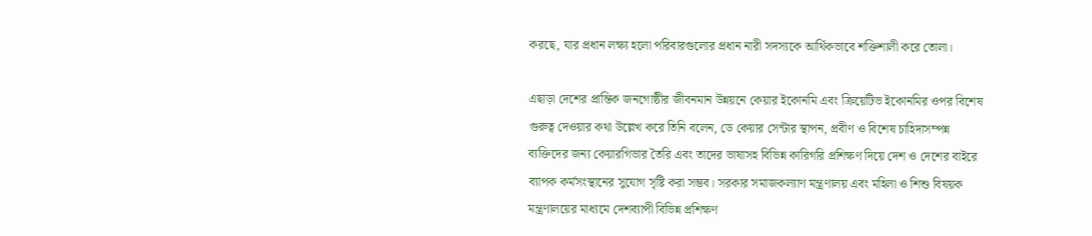করছে, যার প্রধান লক্ষ্য হলো পরিবারগুলোর প্রধান নারী সদস্যকে আর্থিকভাবে শক্তিশালী করে তোলা।

এছাড়া দেশের প্রান্তিক জনগোষ্ঠীর জীবনমান উন্নয়নে কেয়ার ইকোনমি এবং ক্রিয়েটিভ ইকোনমির ওপর বিশেষ গুরুত্ব দেওয়ার কথা উল্লেখ করে তিনি বলেন, ডে কেয়ার সেন্টার স্থাপন, প্রবীণ ও বিশেষ চাহিদাসম্পন্ন ব্যক্তিদের জন্য কেয়ারগিভার তৈরি এবং তাদের ভাষাসহ বিভিন্ন কারিগরি প্রশিক্ষণ দিয়ে দেশ ও দেশের বাইরে ব্যাপক কর্মসংস্থানের সুযোগ সৃষ্টি করা সম্ভব। সরকার সমাজকল্যাণ মন্ত্রণালয় এবং মহিলা ও শিশু বিষয়ক মন্ত্রণালয়ের মাধ্যমে দেশব্যাপী বিভিন্ন প্রশিক্ষণ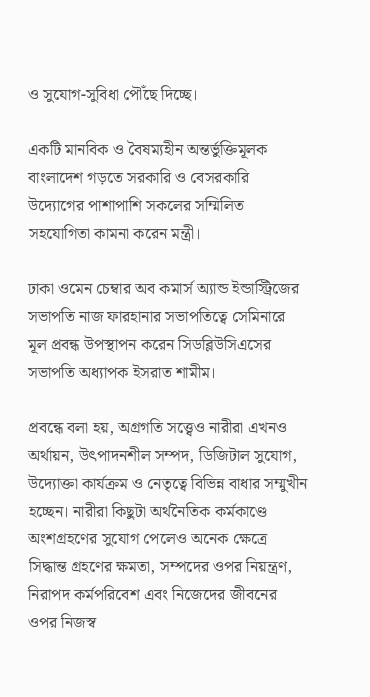ও সুযোগ-সুবিধা পৌঁছে দিচ্ছে।

একটি মানবিক ও বৈষম্যহীন অন্তর্ভুক্তিমূলক বাংলাদেশ গড়তে সরকারি ও বেসরকারি উদ্যোগের পাশাপাশি সকলের সম্মিলিত সহযোগিতা কামনা করেন মন্ত্রী।

ঢাকা ওমেন চেম্বার অব কমার্স অ্যান্ড ইন্ডাস্ট্রিজের সভাপতি নাজ ফারহানার সভাপতিত্বে সেমিনারে মূল প্রবন্ধ উপস্থাপন করেন সিডব্লিউসিএসের সভাপতি অধ্যাপক ইসরাত শামীম।

প্রবন্ধে বলা হয়, অগ্রগতি সত্ত্বেও নারীরা এখনও অর্থায়ন, উৎপাদনশীল সম্পদ, ডিজিটাল সুযোগ, উদ্যোক্তা কার্যক্রম ও নেতৃত্বে বিভিন্ন বাধার সম্মুখীন হচ্ছেন। নারীরা কিছুটা অর্থনৈতিক কর্মকাণ্ডে অংশগ্রহণের সুযোগ পেলেও অনেক ক্ষেত্রে সিদ্ধান্ত গ্রহণের ক্ষমতা, সম্পদের ওপর নিয়ন্ত্রণ, নিরাপদ কর্মপরিবেশ এবং নিজেদের জীবনের ওপর নিজস্ব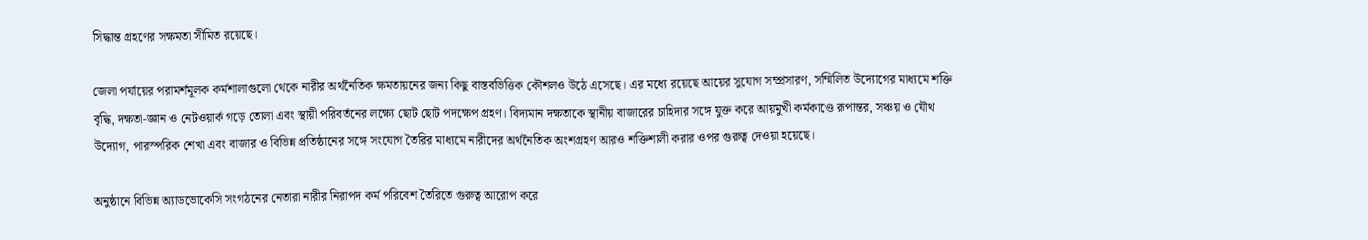সিদ্ধান্ত গ্রহণের সক্ষমতা সীমিত রয়েছে।

জেলা পর্যায়ের পরামর্শমূলক কর্মশালাগুলো থেকে নারীর অর্থনৈতিক ক্ষমতায়নের জন্য কিছু বাস্তবভিত্তিক কৌশলও উঠে এসেছে। এর মধ্যে রয়েছে আয়ের সুযোগ সম্প্রসারণ, সম্মিলিত উদ্যোগের মাধ্যমে শক্তি বৃদ্ধি, দক্ষতা-জ্ঞান ও নেটওয়ার্ক গড়ে তোলা এবং স্থায়ী পরিবর্তনের লক্ষ্যে ছোট ছোট পদক্ষেপ গ্রহণ। বিদ্যমান দক্ষতাকে স্থানীয় বাজারের চাহিদার সঙ্গে যুক্ত করে আয়মুখী কর্মকাণ্ডে রূপান্তর, সঞ্চয় ও যৌথ উদ্যোগ, পারস্পরিক শেখা এবং বাজার ও বিভিন্ন প্রতিষ্ঠানের সঙ্গে সংযোগ তৈরির মাধ্যমে নারীদের অর্থনৈতিক অংশগ্রহণ আরও শক্তিশালী করার ওপর গুরুত্ব দেওয়া হয়েছে।

অনুষ্ঠানে বিভিন্ন অ্যাডভোকেসি সংগঠনের নেতারা নারীর নিরাপদ কর্ম পরিবেশ তৈরিতে গুরুত্ব আরোপ করে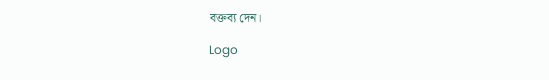বক্তব্য দেন।

Logo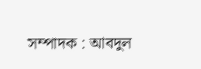সম্পাদক : আবদুল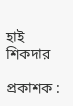হাই শিকদার

প্রকাশক :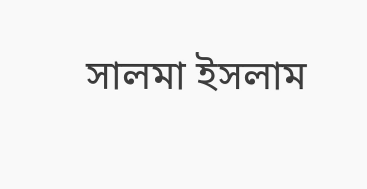সালমা ইসলাম